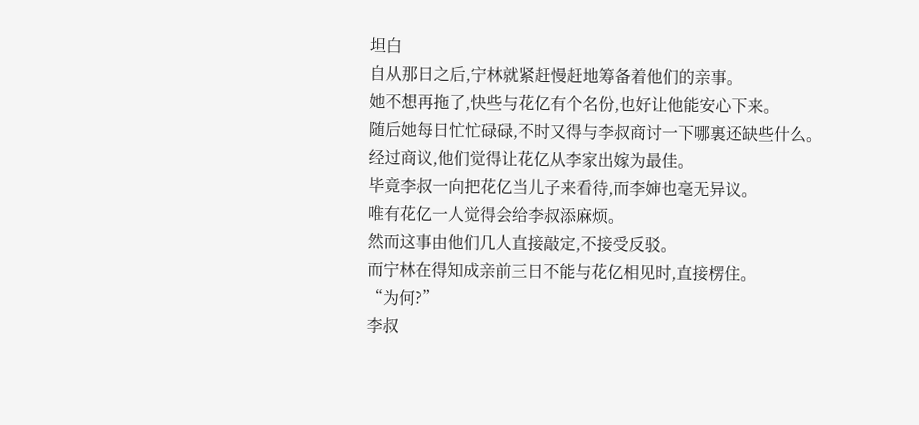坦白
自从那日之后,宁林就紧赶慢赶地筹备着他们的亲事。
她不想再拖了,快些与花亿有个名份,也好让他能安心下来。
随后她每日忙忙碌碌,不时又得与李叔商讨一下哪裏还缺些什么。
经过商议,他们觉得让花亿从李家出嫁为最佳。
毕竟李叔一向把花亿当儿子来看待,而李婶也毫无异议。
唯有花亿一人觉得会给李叔添麻烦。
然而这事由他们几人直接敲定,不接受反驳。
而宁林在得知成亲前三日不能与花亿相见时,直接楞住。
“为何?”
李叔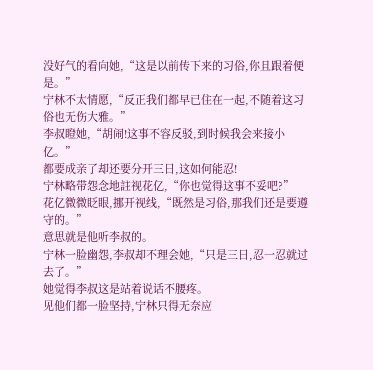没好气的看向她,“这是以前传下来的习俗,你且跟着便是。”
宁林不太情愿,“反正我们都早已住在一起,不随着这习俗也无伤大雅。”
李叔瞪她,“胡闹!这事不容反驳,到时候我会来接小亿。”
都要成亲了却还要分开三日,这如何能忍!
宁林略带怨念地註视花亿,“你也觉得这事不妥吧?”
花亿微微眨眼,挪开视线,“既然是习俗,那我们还是要遵守的。”
意思就是他听李叔的。
宁林一脸幽怨,李叔却不理会她,“只是三日,忍一忍就过去了。”
她觉得李叔这是站着说话不腰疼。
见他们都一脸坚持,宁林只得无奈应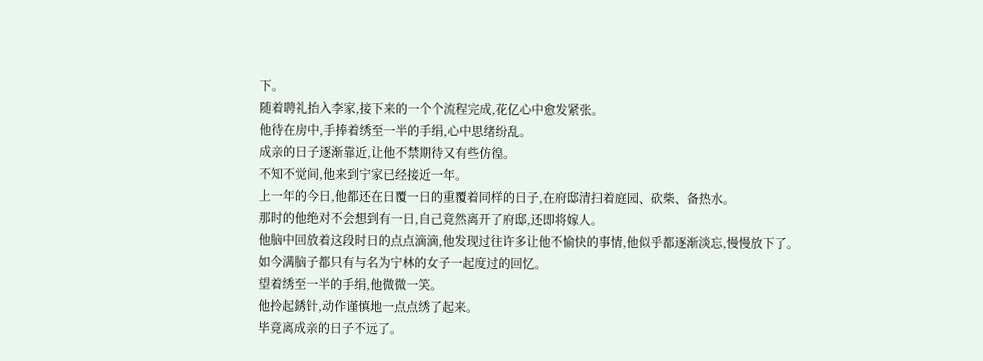下。
随着聘礼抬入李家,接下来的一个个流程完成,花亿心中愈发紧张。
他待在房中,手捧着绣至一半的手绢,心中思绪纷乱。
成亲的日子逐渐靠近,让他不禁期待又有些仿徨。
不知不觉间,他来到宁家已经接近一年。
上一年的今日,他都还在日覆一日的重覆着同样的日子,在府邸清扫着庭园、砍柴、备热水。
那时的他绝对不会想到有一日,自己竟然离开了府邸,还即将嫁人。
他脑中回放着这段时日的点点滴滴,他发现过往许多让他不愉快的事情,他似乎都逐渐淡忘,慢慢放下了。
如今满脑子都只有与名为宁林的女子一起度过的回忆。
望着绣至一半的手绢,他微微一笑。
他拎起銹针,动作谨慎地一点点绣了起来。
毕竟离成亲的日子不远了。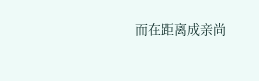而在距离成亲尚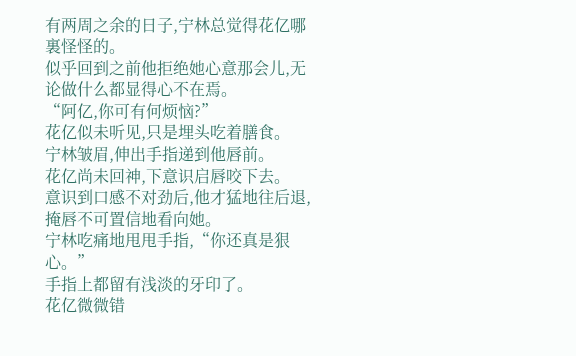有两周之余的日子,宁林总觉得花亿哪裏怪怪的。
似乎回到之前他拒绝她心意那会儿,无论做什么都显得心不在焉。
“阿亿,你可有何烦恼?”
花亿似未听见,只是埋头吃着膳食。
宁林皱眉,伸出手指递到他唇前。
花亿尚未回神,下意识启唇咬下去。
意识到口感不对劲后,他才猛地往后退,掩唇不可置信地看向她。
宁林吃痛地甩甩手指,“你还真是狠心。”
手指上都留有浅淡的牙印了。
花亿微微错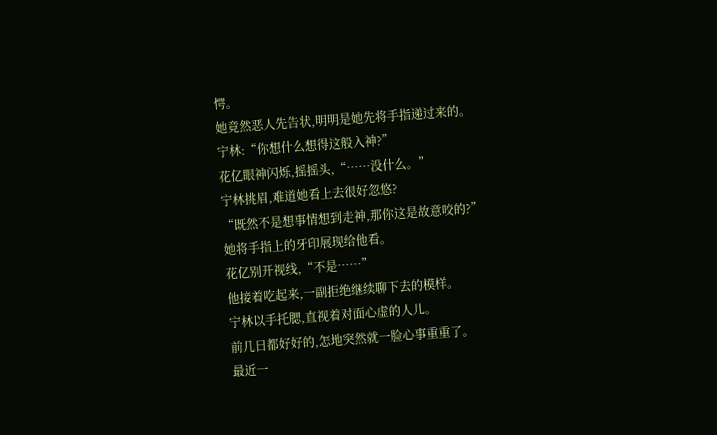愕。
她竟然恶人先告状,明明是她先将手指递过来的。
宁林:“你想什么想得这般入神?”
花亿眼神闪烁,摇摇头,“……没什么。”
宁林挑眉,难道她看上去很好忽悠?
“既然不是想事情想到走神,那你这是故意咬的?”
她将手指上的牙印展现给他看。
花亿别开视线,“不是……”
他接着吃起来,一副拒绝继续聊下去的模样。
宁林以手托腮,直视着对面心虚的人儿。
前几日都好好的,怎地突然就一脸心事重重了。
最近一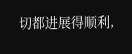切都进展得顺利,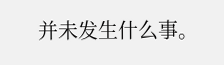并未发生什么事。